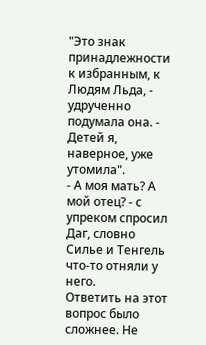"Это знак принадлежности к избранным, к Людям Льда, - удрученно подумала она. - Детей я, наверное, уже утомила".
- А моя мать? А мой отец? - с упреком спросил Даг, словно Силье и Тенгель что-то отняли у него.
Ответить на этот вопрос было сложнее. Не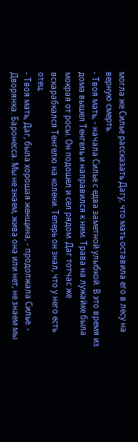могла же Силье рассказать Дагу, что мать оставила его в лесу на верную смерть.
- Твоя мать, - начала Силье с едва заметной улыбкой. В это время из дома вышел Тенгель и направился к ним. Трава на лужайке была мокрая от росы. Он подошел и сел рядом. Даг тотчас же вскарабкался Тенгелю на колени. Теперь он знал, что у него есть отец.
- Твоя мать, Даг, была хорошая женщина, - продолжала Силье. - Дворянка. Баронесса. Мы не знаем, жива она или нет, не знаем мы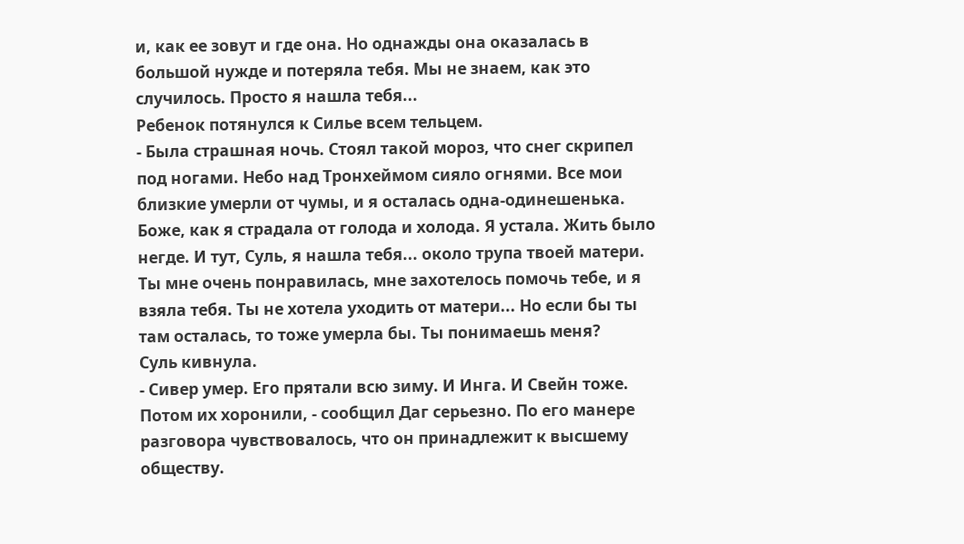и, как ее зовут и где она. Но однажды она оказалась в большой нужде и потеряла тебя. Мы не знаем, как это случилось. Просто я нашла тебя...
Ребенок потянулся к Силье всем тельцем.
- Была страшная ночь. Стоял такой мороз, что снег скрипел под ногами. Небо над Тронхеймом сияло огнями. Все мои близкие умерли от чумы, и я осталась одна-одинешенька. Боже, как я страдала от голода и холода. Я устала. Жить было негде. И тут, Суль, я нашла тебя... около трупа твоей матери. Ты мне очень понравилась, мне захотелось помочь тебе, и я взяла тебя. Ты не хотела уходить от матери... Но если бы ты там осталась, то тоже умерла бы. Ты понимаешь меня?
Суль кивнула.
- Сивер умер. Его прятали всю зиму. И Инга. И Свейн тоже. Потом их хоронили, - сообщил Даг серьезно. По его манере разговора чувствовалось, что он принадлежит к высшему обществу.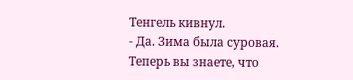Тенгель кивнул.
- Да. Зима была суровая. Теперь вы знаете, что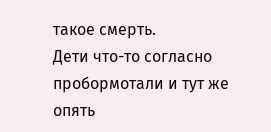такое смерть.
Дети что-то согласно пробормотали и тут же опять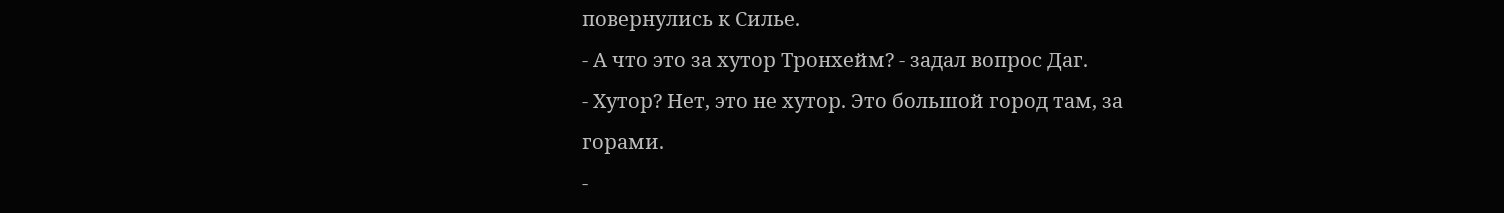повернулись к Силье.
- А что это за хутор Тронхейм? - задал вопрос Даг.
- Хутор? Нет, это не хутор. Это большой город там, за горами.
-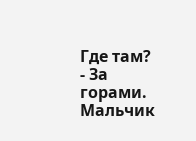Где там?
- За горами.
Мальчик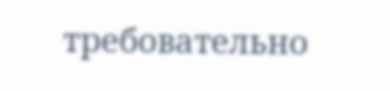требовательно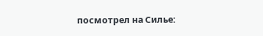посмотрел на Силье: